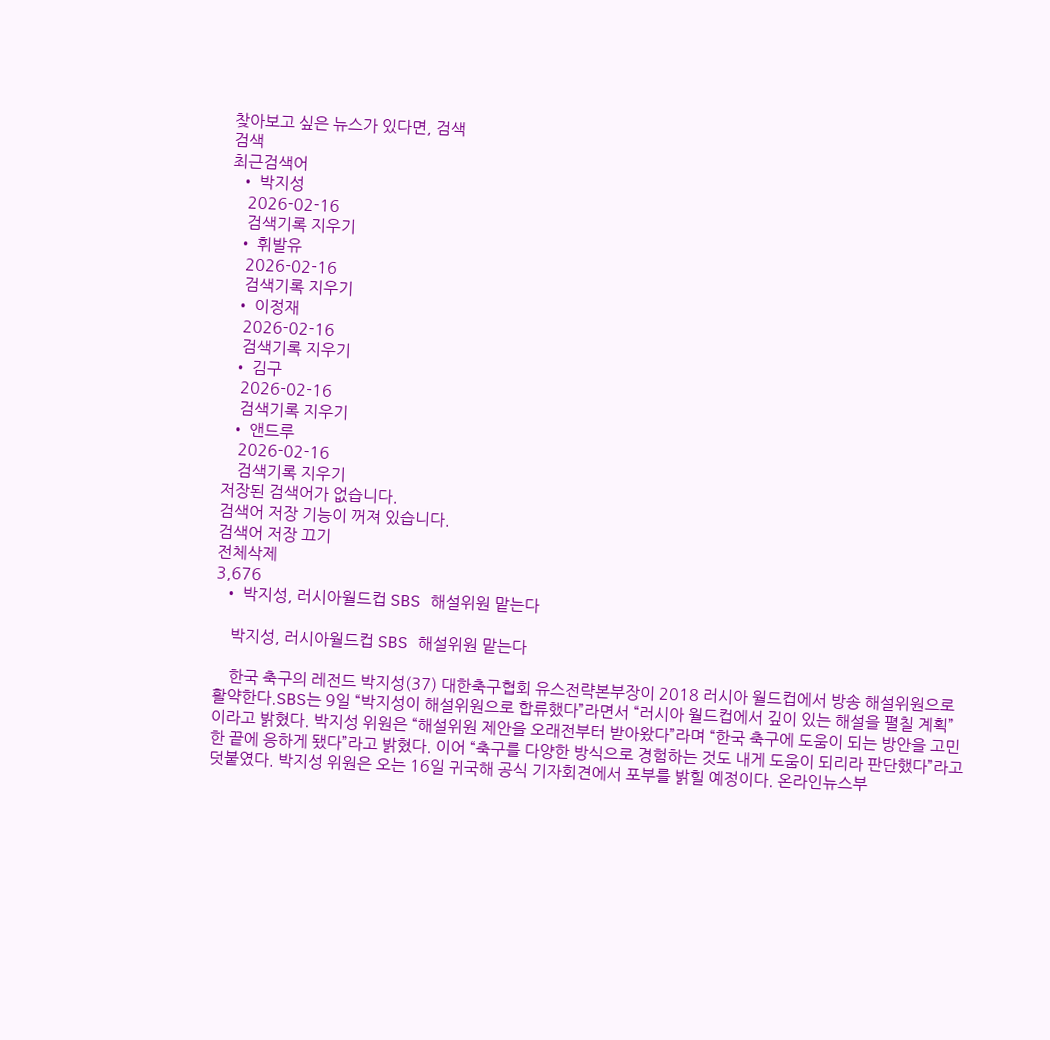찾아보고 싶은 뉴스가 있다면, 검색
검색
최근검색어
  • 박지성
    2026-02-16
    검색기록 지우기
  • 휘발유
    2026-02-16
    검색기록 지우기
  • 이정재
    2026-02-16
    검색기록 지우기
  • 김구
    2026-02-16
    검색기록 지우기
  • 앤드루
    2026-02-16
    검색기록 지우기
저장된 검색어가 없습니다.
검색어 저장 기능이 꺼져 있습니다.
검색어 저장 끄기
전체삭제
3,676
  • 박지성, 러시아월드컵 SBS 해설위원 맡는다

    박지성, 러시아월드컵 SBS 해설위원 맡는다

    한국 축구의 레전드 박지성(37) 대한축구협회 유스전략본부장이 2018 러시아 월드컵에서 방송 해설위원으로 활약한다.SBS는 9일 “박지성이 해설위원으로 합류했다”라면서 “러시아 월드컵에서 깊이 있는 해설을 펼칠 계획”이라고 밝혔다. 박지성 위원은 “해설위원 제안을 오래전부터 받아왔다”라며 “한국 축구에 도움이 되는 방안을 고민한 끝에 응하게 됐다”라고 밝혔다. 이어 “축구를 다양한 방식으로 경험하는 것도 내게 도움이 되리라 판단했다”라고 덧붙였다. 박지성 위원은 오는 16일 귀국해 공식 기자회견에서 포부를 밝힐 예정이다. 온라인뉴스부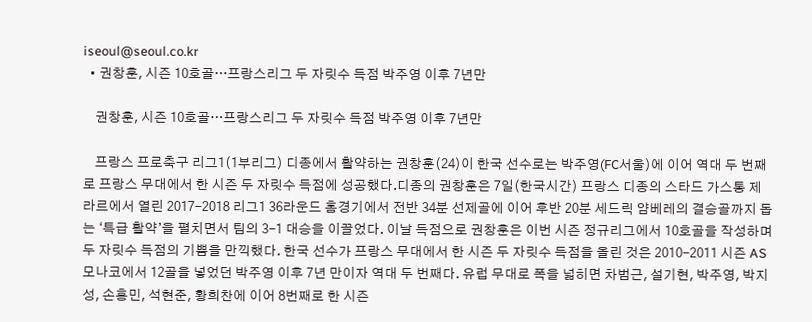iseoul@seoul.co.kr
  • 권창훈, 시즌 10호골…프랑스리그 두 자릿수 득점 박주영 이후 7년만

    권창훈, 시즌 10호골…프랑스리그 두 자릿수 득점 박주영 이후 7년만

    프랑스 프로축구 리그1(1부리그) 디종에서 활약하는 권창훈(24)이 한국 선수로는 박주영(FC서울)에 이어 역대 두 번째로 프랑스 무대에서 한 시즌 두 자릿수 득점에 성공했다.디종의 권창훈은 7일(한국시간) 프랑스 디종의 스타드 가스통 제라르에서 열린 2017-2018 리그1 36라운드 홈경기에서 전반 34분 선제골에 이어 후반 20분 세드릭 얌베레의 결승골까지 돕는 ‘특급 활약’을 펼치면서 팀의 3-1 대승을 이끌었다. 이날 득점으로 권창훈은 이번 시즌 정규리그에서 10호골을 작성하며 두 자릿수 득점의 기쁨을 만끽했다. 한국 선수가 프랑스 무대에서 한 시즌 두 자릿수 득점을 올린 것은 2010-2011 시즌 AS모나코에서 12골을 넣었던 박주영 이후 7년 만이자 역대 두 번째다. 유럽 무대로 폭을 넓히면 차범근, 설기현, 박주영, 박지성, 손흥민, 석현준, 황희찬에 이어 8번째로 한 시즌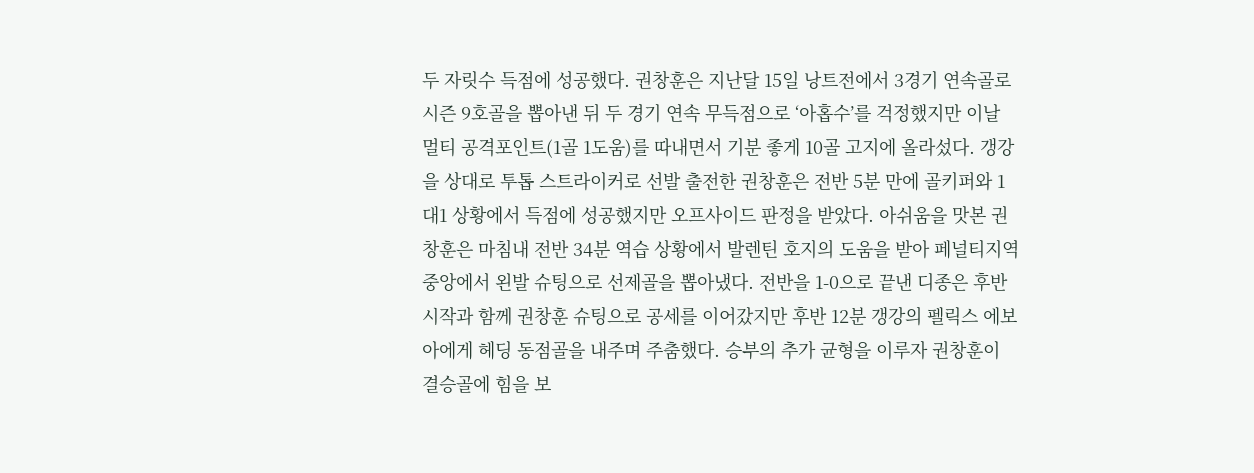두 자릿수 득점에 성공했다. 권창훈은 지난달 15일 낭트전에서 3경기 연속골로 시즌 9호골을 뽑아낸 뒤 두 경기 연속 무득점으로 ‘아홉수’를 걱정했지만 이날 멀티 공격포인트(1골 1도움)를 따내면서 기분 좋게 10골 고지에 올라섰다. 갱강을 상대로 투톱 스트라이커로 선발 출전한 권창훈은 전반 5분 만에 골키퍼와 1대1 상황에서 득점에 성공했지만 오프사이드 판정을 받았다. 아쉬움을 맛본 권창훈은 마침내 전반 34분 역습 상황에서 발렌틴 호지의 도움을 받아 페널티지역 중앙에서 왼발 슈팅으로 선제골을 뽑아냈다. 전반을 1-0으로 끝낸 디종은 후반 시작과 함께 권창훈 슈팅으로 공세를 이어갔지만 후반 12분 갱강의 펠릭스 에보아에게 헤딩 동점골을 내주며 주춤했다. 승부의 추가 균형을 이루자 권창훈이 결승골에 힘을 보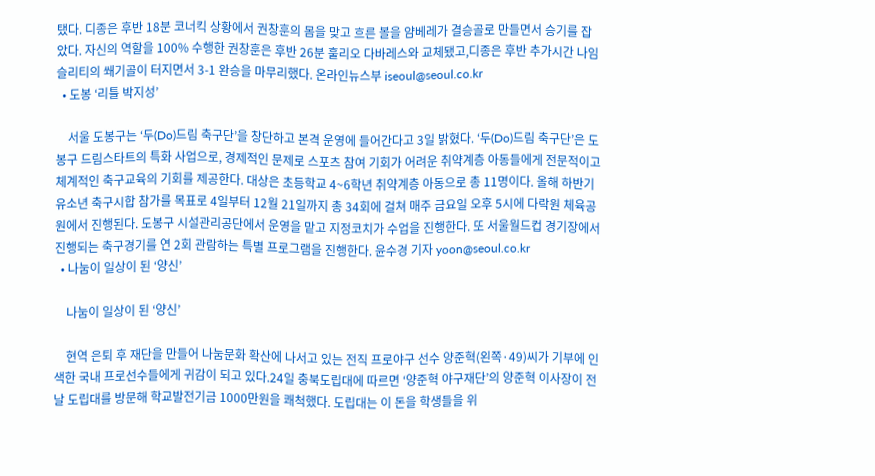탰다. 디종은 후반 18분 코너킥 상황에서 권창훈의 몸을 맞고 흐른 볼을 얌베레가 결승골로 만들면서 승기를 잡았다. 자신의 역할을 100% 수행한 권창훈은 후반 26분 훌리오 다바레스와 교체됐고,디종은 후반 추가시간 나임 슬리티의 쐐기골이 터지면서 3-1 완승을 마무리했다. 온라인뉴스부 iseoul@seoul.co.kr
  • 도봉 ‘리틀 박지성’

    서울 도봉구는 ‘두(Do)드림 축구단’을 창단하고 본격 운영에 들어간다고 3일 밝혔다. ‘두(Do)드림 축구단’은 도봉구 드림스타트의 특화 사업으로, 경제적인 문제로 스포츠 참여 기회가 어려운 취약계층 아동들에게 전문적이고 체계적인 축구교육의 기회를 제공한다. 대상은 초등학교 4~6학년 취약계층 아동으로 총 11명이다. 올해 하반기 유소년 축구시합 참가를 목표로 4일부터 12월 21일까지 총 34회에 걸쳐 매주 금요일 오후 5시에 다락원 체육공원에서 진행된다. 도봉구 시설관리공단에서 운영을 맡고 지정코치가 수업을 진행한다. 또 서울월드컵 경기장에서 진행되는 축구경기를 연 2회 관람하는 특별 프로그램을 진행한다. 윤수경 기자 yoon@seoul.co.kr
  • 나눔이 일상이 된 ‘양신’

    나눔이 일상이 된 ‘양신’

    현역 은퇴 후 재단을 만들어 나눔문화 확산에 나서고 있는 전직 프로야구 선수 양준혁(왼쪽·49)씨가 기부에 인색한 국내 프로선수들에게 귀감이 되고 있다.24일 충북도립대에 따르면 ‘양준혁 야구재단’의 양준혁 이사장이 전날 도립대를 방문해 학교발전기금 1000만원을 쾌척했다. 도립대는 이 돈을 학생들을 위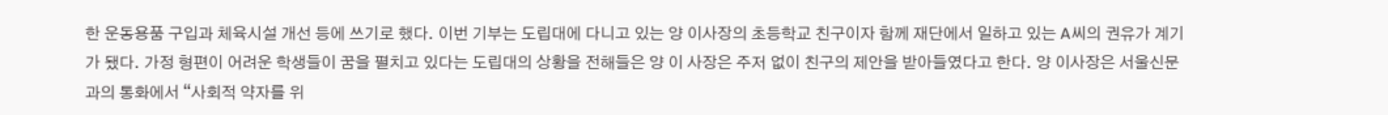한 운동용품 구입과 체육시설 개선 등에 쓰기로 했다. 이번 기부는 도립대에 다니고 있는 양 이사장의 초등학교 친구이자 함께 재단에서 일하고 있는 A씨의 권유가 계기가 됐다. 가정 형편이 어려운 학생들이 꿈을 펼치고 있다는 도립대의 상황을 전해들은 양 이 사장은 주저 없이 친구의 제안을 받아들였다고 한다. 양 이사장은 서울신문과의 통화에서 “사회적 약자를 위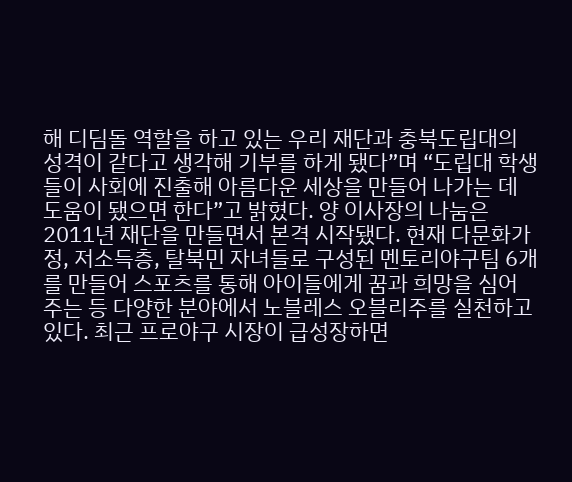해 디딤돌 역할을 하고 있는 우리 재단과 충북도립대의 성격이 같다고 생각해 기부를 하게 됐다”며 “도립대 학생들이 사회에 진출해 아름다운 세상을 만들어 나가는 데 도움이 됐으면 한다”고 밝혔다. 양 이사장의 나눔은 2011년 재단을 만들면서 본격 시작됐다. 현재 다문화가정, 저소득층, 탈북민 자녀들로 구성된 멘토리야구팀 6개를 만들어 스포츠를 통해 아이들에게 꿈과 희망을 심어 주는 등 다양한 분야에서 노블레스 오블리주를 실천하고 있다. 최근 프로야구 시장이 급성장하면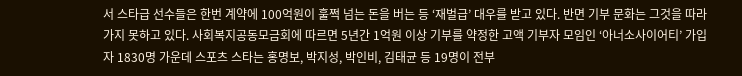서 스타급 선수들은 한번 계약에 100억원이 훌쩍 넘는 돈을 버는 등 ‘재벌급’ 대우를 받고 있다. 반면 기부 문화는 그것을 따라가지 못하고 있다. 사회복지공동모금회에 따르면 5년간 1억원 이상 기부를 약정한 고액 기부자 모임인 ‘아너소사이어티’ 가입자 1830명 가운데 스포츠 스타는 홍명보, 박지성, 박인비, 김태균 등 19명이 전부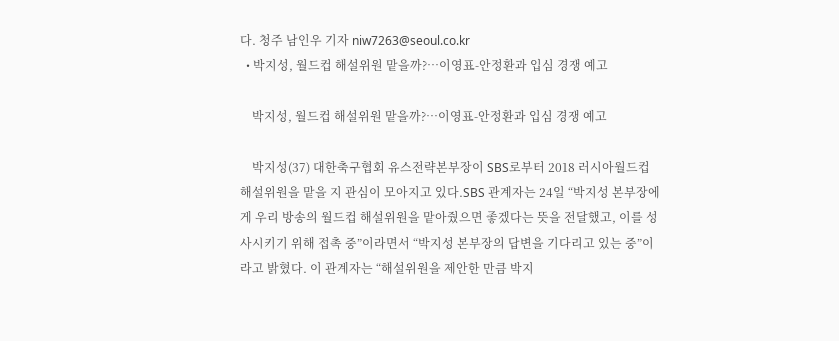다. 청주 남인우 기자 niw7263@seoul.co.kr
  • 박지성, 월드컵 해설위원 맡을까?…이영표-안정환과 입심 경쟁 예고

    박지성, 월드컵 해설위원 맡을까?…이영표-안정환과 입심 경쟁 예고

    박지성(37) 대한축구협회 유스전략본부장이 SBS로부터 2018 러시아월드컵 해설위원을 맡을 지 관심이 모아지고 있다.SBS 관계자는 24일 “박지성 본부장에게 우리 방송의 월드컵 해설위원을 맡아줬으면 좋겠다는 뜻을 전달했고, 이를 성사시키기 위해 접촉 중”이라면서 “박지성 본부장의 답변을 기다리고 있는 중”이라고 밝혔다. 이 관계자는 “해설위원을 제안한 만큼 박지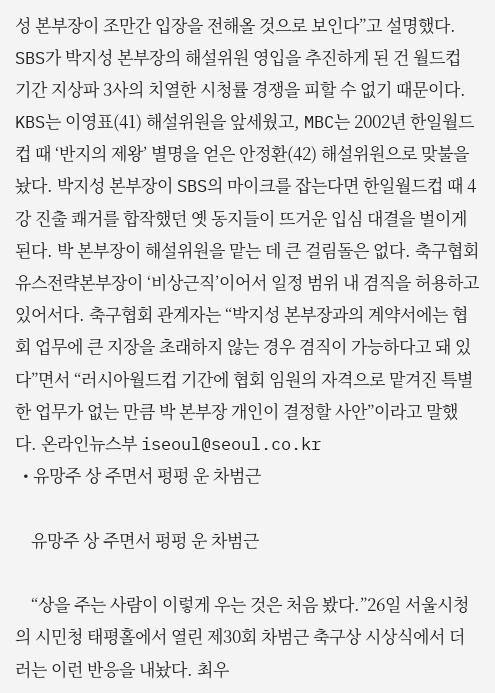성 본부장이 조만간 입장을 전해올 것으로 보인다”고 설명했다. SBS가 박지성 본부장의 해설위원 영입을 추진하게 된 건 월드컵 기간 지상파 3사의 치열한 시청률 경쟁을 피할 수 없기 때문이다. KBS는 이영표(41) 해설위원을 앞세웠고, MBC는 2002년 한일월드컵 때 ‘반지의 제왕’ 별명을 얻은 안정환(42) 해설위원으로 맞불을 놨다. 박지성 본부장이 SBS의 마이크를 잡는다면 한일월드컵 때 4강 진출 쾌거를 합작했던 옛 동지들이 뜨거운 입심 대결을 벌이게 된다. 박 본부장이 해설위원을 맡는 데 큰 걸림돌은 없다. 축구협회 유스전략본부장이 ‘비상근직’이어서 일정 범위 내 겸직을 허용하고 있어서다. 축구협회 관계자는 “박지성 본부장과의 계약서에는 협회 업무에 큰 지장을 초래하지 않는 경우 겸직이 가능하다고 돼 있다”면서 “러시아월드컵 기간에 협회 임원의 자격으로 맡겨진 특별한 업무가 없는 만큼 박 본부장 개인이 결정할 사안”이라고 말했다. 온라인뉴스부 iseoul@seoul.co.kr
  • 유망주 상 주면서 펑펑 운 차범근

    유망주 상 주면서 펑펑 운 차범근

    “상을 주는 사람이 이렇게 우는 것은 처음 봤다.”26일 서울시청의 시민청 태평홀에서 열린 제30회 차범근 축구상 시상식에서 더러는 이런 반응을 내놨다. 최우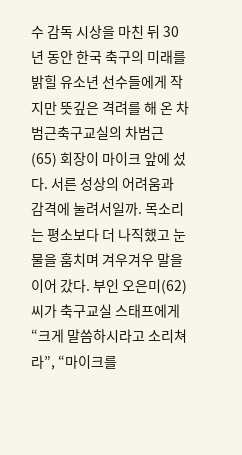수 감독 시상을 마친 뒤 30년 동안 한국 축구의 미래를 밝힐 유소년 선수들에게 작지만 뜻깊은 격려를 해 온 차범근축구교실의 차범근(65) 회장이 마이크 앞에 섰다. 서른 성상의 어려움과 감격에 눌려서일까. 목소리는 평소보다 더 나직했고 눈물을 훔치며 겨우겨우 말을 이어 갔다. 부인 오은미(62)씨가 축구교실 스태프에게 “크게 말씀하시라고 소리쳐라”, “마이크를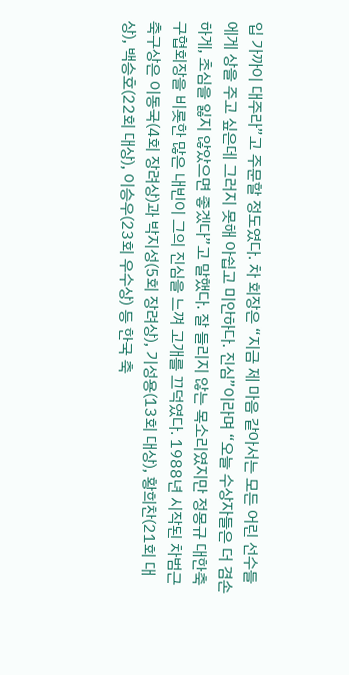입 가까이 대주라”고 주문할 정도였다. 차 회장은 “지금 제 마음 같아서는 모든 어린 선수들에게 상을 주고 싶은데 그러지 못해 아쉽고 미안하다. 진심”이라며 “오늘 수상자들은 더 겸손하게, 초심을 잃지 않았으면 좋겠다”고 말했다. 잘 들리지 않는 목소리였지만 정몽규 대한축구협회장을 비롯한 많은 내빈이 그의 진심을 느껴 고개를 끄덕였다. 1988년 시작된 차범근 축구상은 이동국(4회 장려상)과 박지성(5회 장려상), 기성용(13회 대상), 황희찬(21회 대상), 백승호(22회 대상), 이승우(23회 우수상) 등 한국 축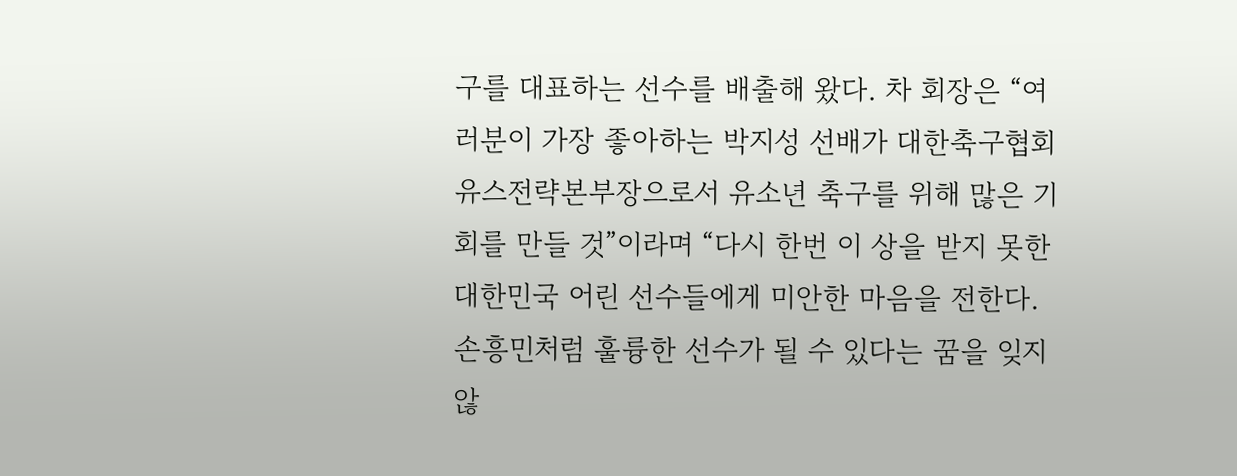구를 대표하는 선수를 배출해 왔다. 차 회장은 “여러분이 가장 좋아하는 박지성 선배가 대한축구협회 유스전략본부장으로서 유소년 축구를 위해 많은 기회를 만들 것”이라며 “다시 한번 이 상을 받지 못한 대한민국 어린 선수들에게 미안한 마음을 전한다. 손흥민처럼 훌륭한 선수가 될 수 있다는 꿈을 잊지 않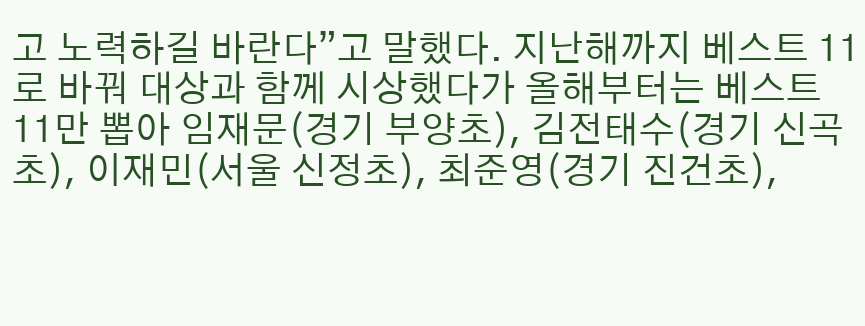고 노력하길 바란다”고 말했다. 지난해까지 베스트 11로 바꿔 대상과 함께 시상했다가 올해부터는 베스트 11만 뽑아 임재문(경기 부양초), 김전태수(경기 신곡초), 이재민(서울 신정초), 최준영(경기 진건초),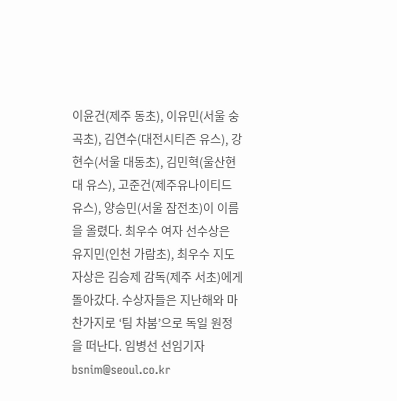이윤건(제주 동초), 이유민(서울 숭곡초), 김연수(대전시티즌 유스), 강현수(서울 대동초), 김민혁(울산현대 유스), 고준건(제주유나이티드 유스), 양승민(서울 잠전초)이 이름을 올렸다. 최우수 여자 선수상은 유지민(인천 가람초), 최우수 지도자상은 김승제 감독(제주 서초)에게 돌아갔다. 수상자들은 지난해와 마찬가지로 ‘팀 차붐’으로 독일 원정을 떠난다. 임병선 선임기자 bsnim@seoul.co.kr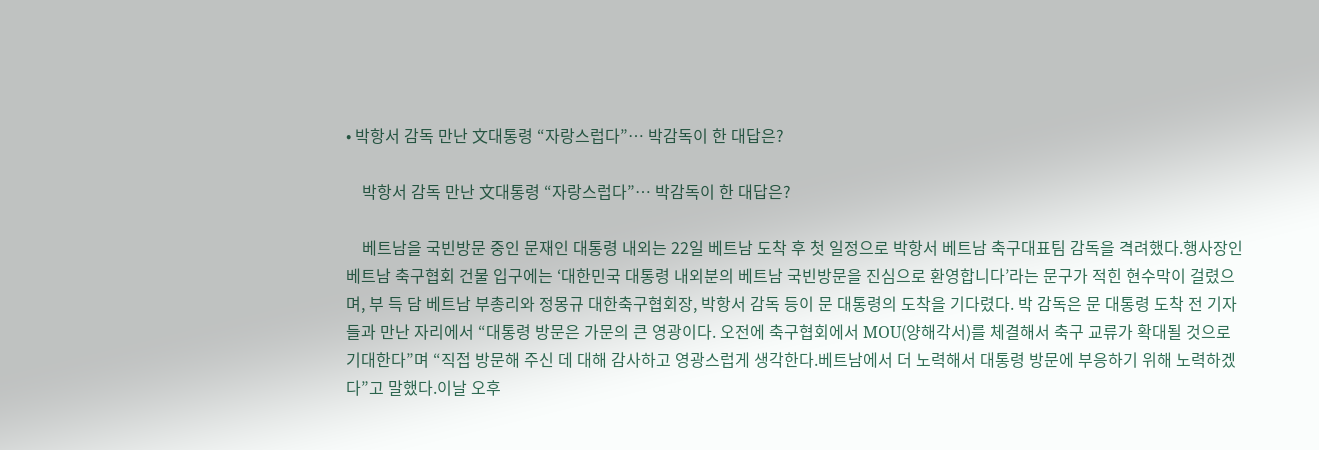• 박항서 감독 만난 文대통령 “자랑스럽다”… 박감독이 한 대답은?

    박항서 감독 만난 文대통령 “자랑스럽다”… 박감독이 한 대답은?

    베트남을 국빈방문 중인 문재인 대통령 내외는 22일 베트남 도착 후 첫 일정으로 박항서 베트남 축구대표팀 감독을 격려했다.행사장인 베트남 축구협회 건물 입구에는 ‘대한민국 대통령 내외분의 베트남 국빈방문을 진심으로 환영합니다’라는 문구가 적힌 현수막이 걸렸으며, 부 득 담 베트남 부총리와 정몽규 대한축구협회장, 박항서 감독 등이 문 대통령의 도착을 기다렸다. 박 감독은 문 대통령 도착 전 기자들과 만난 자리에서 “대통령 방문은 가문의 큰 영광이다. 오전에 축구협회에서 MOU(양해각서)를 체결해서 축구 교류가 확대될 것으로 기대한다”며 “직접 방문해 주신 데 대해 감사하고 영광스럽게 생각한다.베트남에서 더 노력해서 대통령 방문에 부응하기 위해 노력하겠다”고 말했다.이날 오후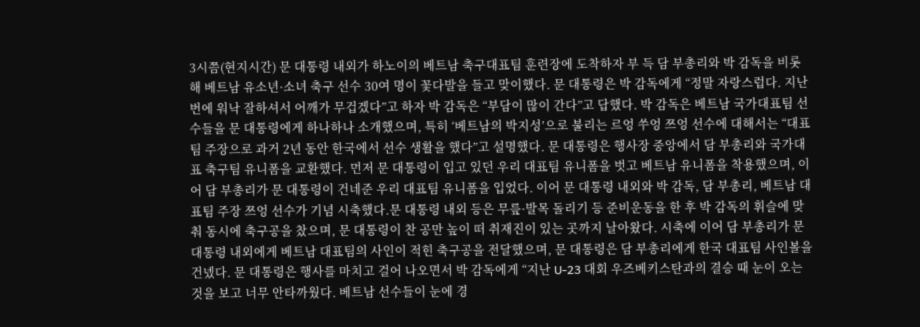3시쯤(현지시간) 문 대통령 내외가 하노이의 베트남 축구대표팀 훈련장에 도착하자 부 득 담 부총리와 박 감독을 비롯해 베트남 유소년·소녀 축구 선수 30여 명이 꽃다발을 들고 맞이했다. 문 대통령은 박 감독에게 “정말 자랑스럽다. 지난번에 워낙 잘하셔서 어깨가 무겁겠다”고 하자 박 감독은 “부담이 많이 간다”고 답했다. 박 감독은 베트남 국가대표팀 선수들을 문 대통령에게 하나하나 소개했으며, 특히 ‘베트남의 박지성’으로 불리는 르엉 쑤엉 쯔엉 선수에 대해서는 “대표팀 주장으로 과거 2년 동안 한국에서 선수 생활을 했다”고 설명했다. 문 대통령은 행사장 중앙에서 담 부총리와 국가대표 축구팀 유니폼을 교환했다. 먼저 문 대통령이 입고 있던 우리 대표팀 유니폼을 벗고 베트남 유니폼을 착용했으며, 이어 담 부총리가 문 대통령이 건네준 우리 대표팀 유니폼을 입었다. 이어 문 대통령 내외와 박 감독, 담 부총리, 베트남 대표팀 주장 쯔엉 선수가 기념 시축했다.문 대통령 내외 등은 무릎·발목 돌리기 등 준비운동을 한 후 박 감독의 휘슬에 맞춰 동시에 축구공을 찼으며, 문 대통령이 찬 공만 높이 떠 취재진이 있는 곳까지 날아왔다. 시축에 이어 담 부총리가 문 대통령 내외에게 베트남 대표팀의 사인이 적힌 축구공을 전달했으며, 문 대통령은 담 부총리에게 한국 대표팀 사인볼을 건넸다. 문 대통령은 행사를 마치고 걸어 나오면서 박 감독에게 “지난 U-23 대회 우즈베키스탄과의 결승 때 눈이 오는 것을 보고 너무 안타까웠다. 베트남 선수들이 눈에 경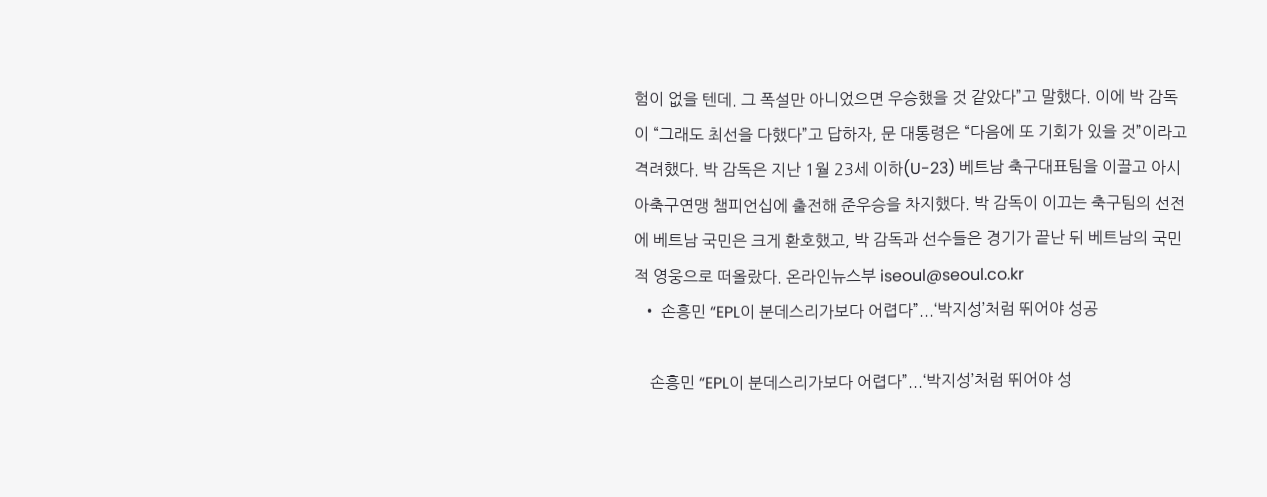험이 없을 텐데. 그 폭설만 아니었으면 우승했을 것 같았다”고 말했다. 이에 박 감독이 “그래도 최선을 다했다”고 답하자, 문 대통령은 “다음에 또 기회가 있을 것”이라고 격려했다. 박 감독은 지난 1월 23세 이하(U-23) 베트남 축구대표팀을 이끌고 아시아축구연맹 챔피언십에 출전해 준우승을 차지했다. 박 감독이 이끄는 축구팀의 선전에 베트남 국민은 크게 환호했고, 박 감독과 선수들은 경기가 끝난 뒤 베트남의 국민적 영웅으로 떠올랐다. 온라인뉴스부 iseoul@seoul.co.kr
  • 손흥민 “EPL이 분데스리가보다 어렵다”...‘박지성’처럼 뛰어야 성공

    손흥민 “EPL이 분데스리가보다 어렵다”...‘박지성’처럼 뛰어야 성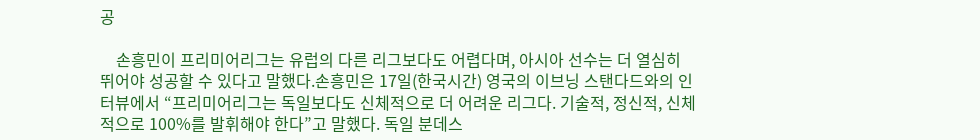공

    손흥민이 프리미어리그는 유럽의 다른 리그보다도 어렵다며, 아시아 선수는 더 열심히 뛰어야 성공할 수 있다고 말했다.손흥민은 17일(한국시간) 영국의 이브닝 스탠다드와의 인터뷰에서 “프리미어리그는 독일보다도 신체적으로 더 어려운 리그다. 기술적, 정신적, 신체적으로 100%를 발휘해야 한다”고 말했다. 독일 분데스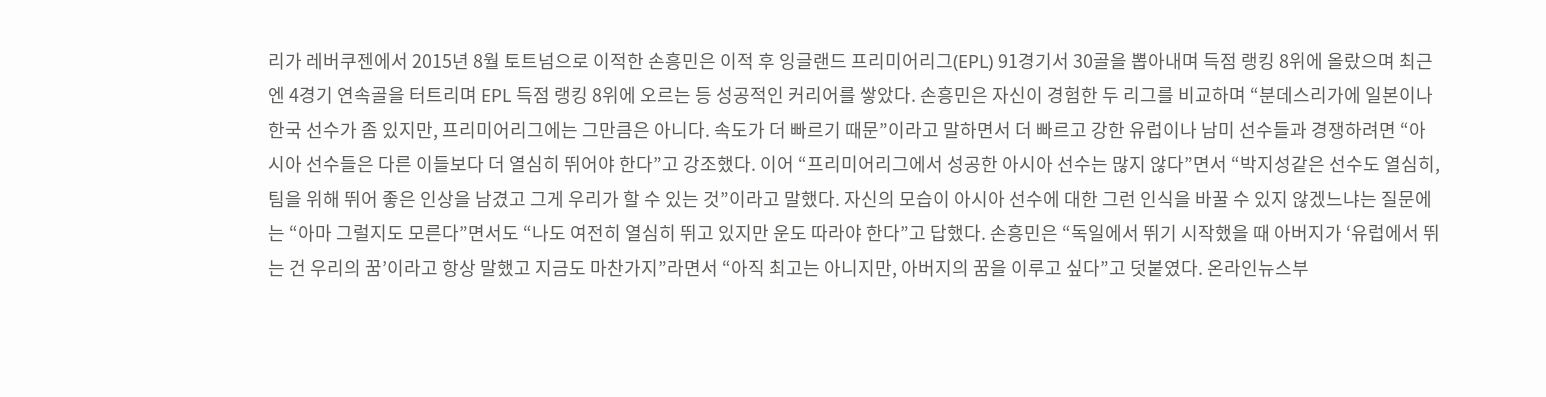리가 레버쿠젠에서 2015년 8월 토트넘으로 이적한 손흥민은 이적 후 잉글랜드 프리미어리그(EPL) 91경기서 30골을 뽑아내며 득점 랭킹 8위에 올랐으며 최근엔 4경기 연속골을 터트리며 EPL 득점 랭킹 8위에 오르는 등 성공적인 커리어를 쌓았다. 손흥민은 자신이 경험한 두 리그를 비교하며 “분데스리가에 일본이나 한국 선수가 좀 있지만, 프리미어리그에는 그만큼은 아니다. 속도가 더 빠르기 때문”이라고 말하면서 더 빠르고 강한 유럽이나 남미 선수들과 경쟁하려면 “아시아 선수들은 다른 이들보다 더 열심히 뛰어야 한다”고 강조했다. 이어 “프리미어리그에서 성공한 아시아 선수는 많지 않다”면서 “박지성같은 선수도 열심히, 팀을 위해 뛰어 좋은 인상을 남겼고 그게 우리가 할 수 있는 것”이라고 말했다. 자신의 모습이 아시아 선수에 대한 그런 인식을 바꿀 수 있지 않겠느냐는 질문에는 “아마 그럴지도 모른다”면서도 “나도 여전히 열심히 뛰고 있지만 운도 따라야 한다”고 답했다. 손흥민은 “독일에서 뛰기 시작했을 때 아버지가 ‘유럽에서 뛰는 건 우리의 꿈’이라고 항상 말했고 지금도 마찬가지”라면서 “아직 최고는 아니지만, 아버지의 꿈을 이루고 싶다”고 덧붙였다. 온라인뉴스부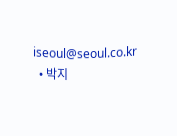iseoul@seoul.co.kr
  • 박지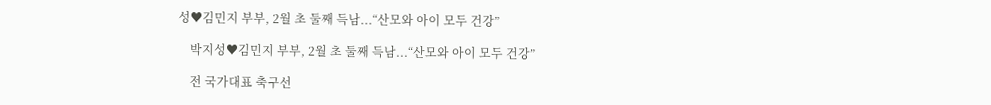성♥김민지 부부, 2월 초 둘째 득남...“산모와 아이 모두 건강”

    박지성♥김민지 부부, 2월 초 둘째 득남...“산모와 아이 모두 건강”

    전 국가대표 축구선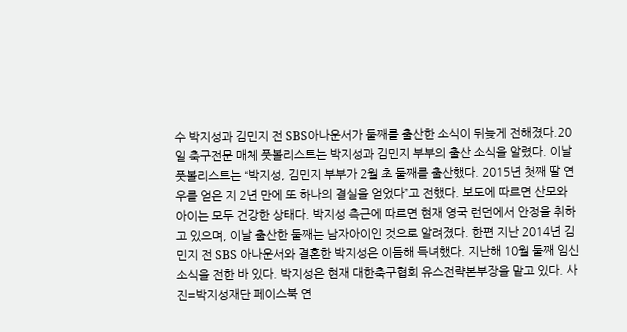수 박지성과 김민지 전 SBS아나운서가 둘째를 출산한 소식이 뒤늦게 전해졌다.20일 축구전문 매체 풋볼리스트는 박지성과 김민지 부부의 출산 소식을 알렸다. 이날 풋볼리스트는 “박지성, 김민지 부부가 2월 초 둘째를 출산했다. 2015년 첫째 딸 연우를 얻은 지 2년 만에 또 하나의 결실을 얻었다”고 전했다. 보도에 따르면 산모와 아이는 모두 건강한 상태다. 박지성 측근에 따르면 현재 영국 런던에서 안정을 취하고 있으며, 이날 출산한 둘째는 남자아이인 것으로 알려졌다. 한편 지난 2014년 김민지 전 SBS 아나운서와 결혼한 박지성은 이듬해 득녀했다. 지난해 10월 둘째 임신 소식을 전한 바 있다. 박지성은 현재 대한축구협회 유스전략본부장을 맡고 있다. 사진=박지성재단 페이스북 연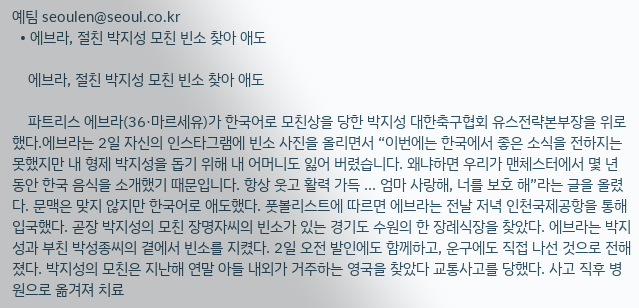예팀 seoulen@seoul.co.kr
  • 에브라, 절친 박지성 모친 빈소 찾아 애도

    에브라, 절친 박지성 모친 빈소 찾아 애도

    파트리스 에브라(36·마르세유)가 한국어로 모친상을 당한 박지성 대한축구협회 유스전략본부장을 위로했다.에브라는 2일 자신의 인스타그램에 빈소 사진을 올리면서 “이번에는 한국에서 좋은 소식을 전하지는 못했지만 내 형제 박지성을 돕기 위해 내 어머니도 잃어 버렸습니다. 왜냐하면 우리가 맨체스터에서 몇 년 동안 한국 음식을 소개했기 때문입니다. 항상 웃고 활력 가득 ... 엄마 사랑해, 너를 보호 해”라는 글을 올렸다. 문맥은 맞지 않지만 한국어로 애도했다. 풋볼리스트에 따르면 에브라는 전날 저녁 인천국제공항을 통해 입국했다. 곧장 박지성의 모친 장명자씨의 빈소가 있는 경기도 수원의 한 장례식장을 찾았다. 에브라는 박지성과 부친 박성종씨의 곁에서 빈소를 지켰다. 2일 오전 발인에도 함께하고, 운구에도 직접 나선 것으로 전해졌다. 박지성의 모친은 지난해 연말 아들 내외가 거주하는 영국을 찾았다 교통사고를 당했다. 사고 직후 병원으로 옮겨져 치료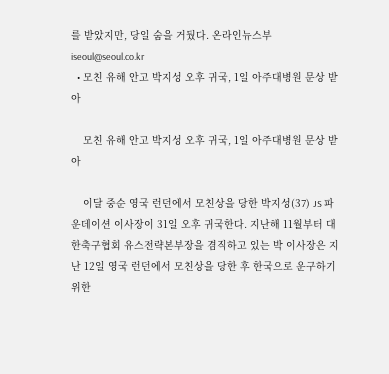를 받았지만, 당일 숨을 거뒀다. 온라인뉴스부 iseoul@seoul.co.kr
  • 모친 유해 안고 박지성 오후 귀국, 1일 아주대병원 문상 받아

    모친 유해 안고 박지성 오후 귀국, 1일 아주대병원 문상 받아

    이달 중순 영국 런던에서 모친상을 당한 박지성(37) JS 파운데이션 이사장이 31일 오후 귀국한다. 지난해 11월부터 대한축구협회 유스전략본부장을 겸직하고 있는 박 이사장은 지난 12일 영국 런던에서 모친상을 당한 후 한국으로 운구하기 위한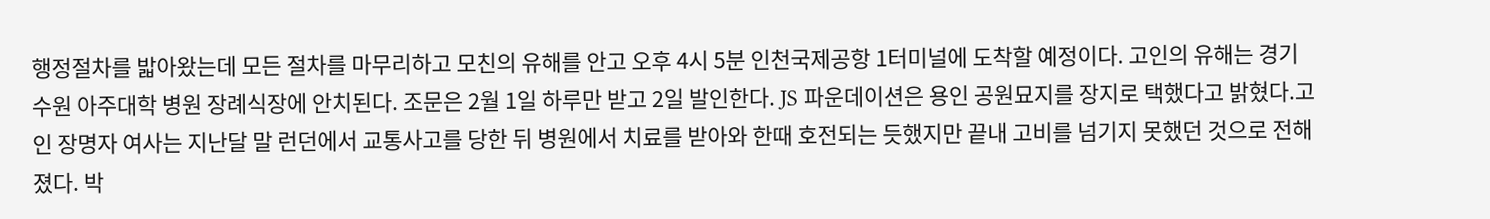행정절차를 밟아왔는데 모든 절차를 마무리하고 모친의 유해를 안고 오후 4시 5분 인천국제공항 1터미널에 도착할 예정이다. 고인의 유해는 경기 수원 아주대학 병원 장례식장에 안치된다. 조문은 2월 1일 하루만 받고 2일 발인한다. JS 파운데이션은 용인 공원묘지를 장지로 택했다고 밝혔다.고인 장명자 여사는 지난달 말 런던에서 교통사고를 당한 뒤 병원에서 치료를 받아와 한때 호전되는 듯했지만 끝내 고비를 넘기지 못했던 것으로 전해졌다. 박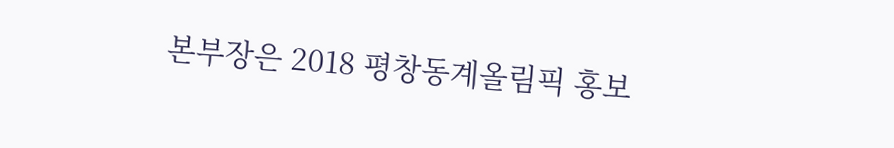본부장은 2018 평창동계올림픽 홍보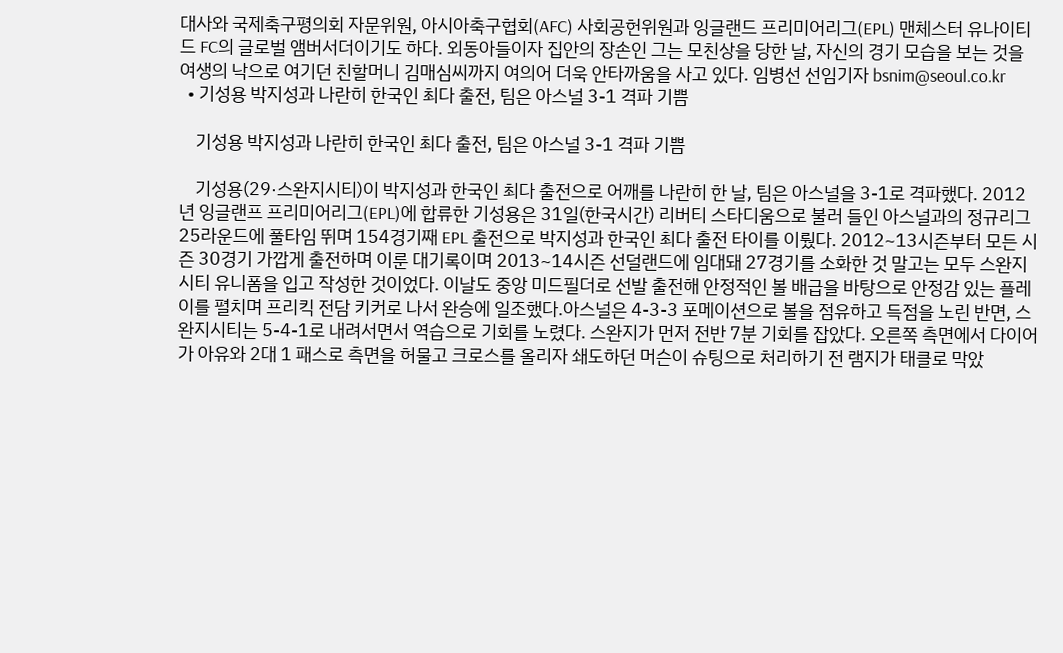대사와 국제축구평의회 자문위원, 아시아축구협회(AFC) 사회공헌위원과 잉글랜드 프리미어리그(EPL) 맨체스터 유나이티드 FC의 글로벌 앰버서더이기도 하다. 외동아들이자 집안의 장손인 그는 모친상을 당한 날, 자신의 경기 모습을 보는 것을 여생의 낙으로 여기던 친할머니 김매심씨까지 여의어 더욱 안타까움을 사고 있다. 임병선 선임기자 bsnim@seoul.co.kr
  • 기성용 박지성과 나란히 한국인 최다 출전, 팀은 아스널 3-1 격파 기쁨

    기성용 박지성과 나란히 한국인 최다 출전, 팀은 아스널 3-1 격파 기쁨

    기성용(29·스완지시티)이 박지성과 한국인 최다 출전으로 어깨를 나란히 한 날, 팀은 아스널을 3-1로 격파했다. 2012년 잉글랜프 프리미어리그(EPL)에 합류한 기성용은 31일(한국시간) 리버티 스타디움으로 불러 들인 아스널과의 정규리그 25라운드에 풀타임 뛰며 154경기째 EPL 출전으로 박지성과 한국인 최다 출전 타이를 이뤘다. 2012~13시즌부터 모든 시즌 30경기 가깝게 출전하며 이룬 대기록이며 2013~14시즌 선덜랜드에 임대돼 27경기를 소화한 것 말고는 모두 스완지시티 유니폼을 입고 작성한 것이었다. 이날도 중앙 미드필더로 선발 출전해 안정적인 볼 배급을 바탕으로 안정감 있는 플레이를 펼치며 프리킥 전담 키커로 나서 완승에 일조했다.아스널은 4-3-3 포메이션으로 볼을 점유하고 득점을 노린 반면, 스완지시티는 5-4-1로 내려서면서 역습으로 기회를 노렸다. 스완지가 먼저 전반 7분 기회를 잡았다. 오른쪽 측면에서 다이어가 아유와 2대 1 패스로 측면을 허물고 크로스를 올리자 쇄도하던 머슨이 슈팅으로 처리하기 전 램지가 태클로 막았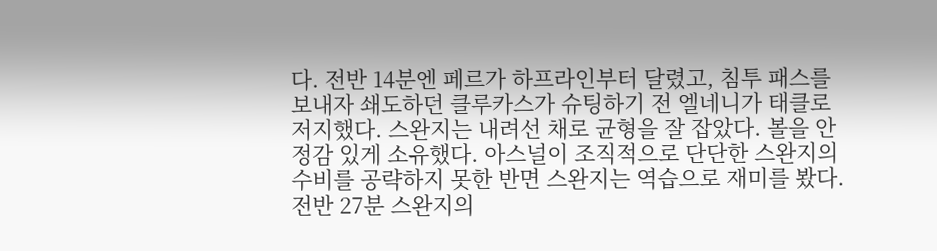다. 전반 14분엔 페르가 하프라인부터 달렸고, 침투 패스를 보내자 쇄도하던 클루카스가 슈팅하기 전 엘네니가 태클로 저지했다. 스완지는 내려선 채로 균형을 잘 잡았다. 볼을 안정감 있게 소유했다. 아스널이 조직적으로 단단한 스완지의 수비를 공략하지 못한 반면 스완지는 역습으로 재미를 봤다. 전반 27분 스완지의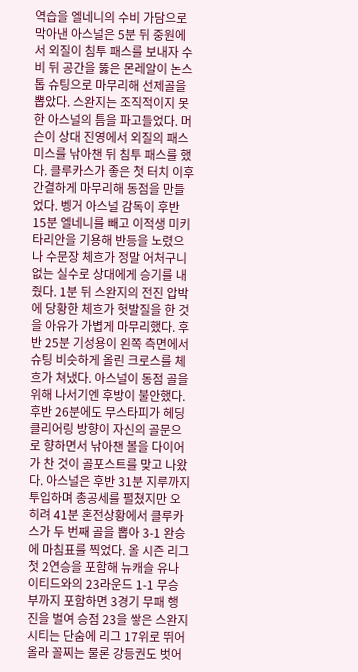역습을 엘네니의 수비 가담으로 막아낸 아스널은 5분 뒤 중원에서 외질이 침투 패스를 보내자 수비 뒤 공간을 뚫은 몬레알이 논스톱 슈팅으로 마무리해 선제골을 뽑았다. 스완지는 조직적이지 못한 아스널의 틈을 파고들었다. 머슨이 상대 진영에서 외질의 패스 미스를 낚아챈 뒤 침투 패스를 했다. 클루카스가 좋은 첫 터치 이후 간결하게 마무리해 동점을 만들었다. 벵거 아스널 감독이 후반 15분 엘네니를 빼고 이적생 미키타리안을 기용해 반등을 노렸으나 수문장 체흐가 정말 어처구니 없는 실수로 상대에게 승기를 내줬다. 1분 뒤 스완지의 전진 압박에 당황한 체흐가 헛발질을 한 것을 아유가 가볍게 마무리했다. 후반 25분 기성용이 왼쪽 측면에서 슈팅 비슷하게 올린 크로스를 체흐가 쳐냈다. 아스널이 동점 골을 위해 나서기엔 후방이 불안했다. 후반 26분에도 무스타피가 헤딩 클리어링 방향이 자신의 골문으로 향하면서 낚아챈 볼을 다이어가 찬 것이 골포스트를 맞고 나왔다. 아스널은 후반 31분 지루까지 투입하며 총공세를 펼쳤지만 오히려 41분 혼전상황에서 클루카스가 두 번째 골을 뽑아 3-1 완승에 마침표를 찍었다. 올 시즌 리그 첫 2연승을 포함해 뉴캐슬 유나이티드와의 23라운드 1-1 무승부까지 포함하면 3경기 무패 행진을 벌여 승점 23을 쌓은 스완지시티는 단숨에 리그 17위로 뛰어올라 꼴찌는 물론 강등권도 벗어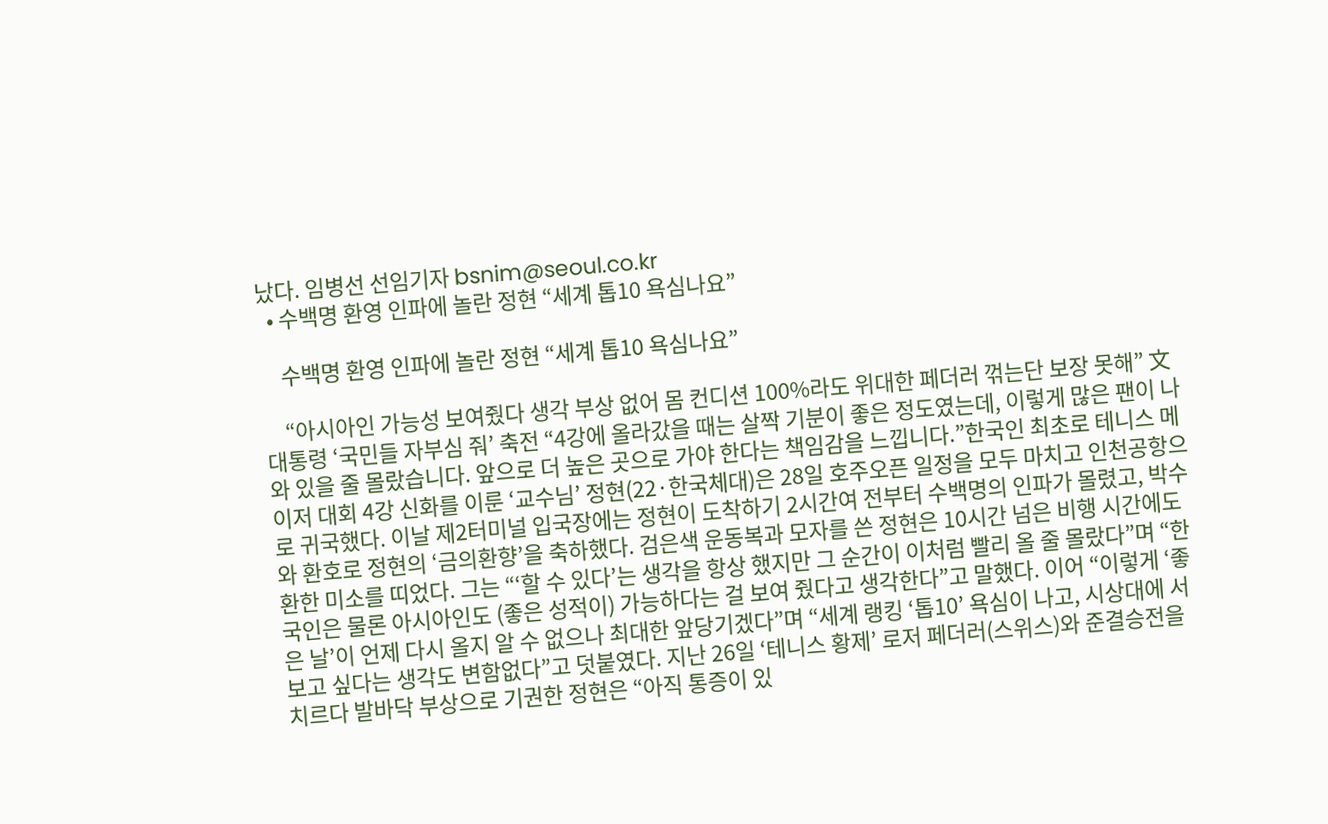났다. 임병선 선임기자 bsnim@seoul.co.kr
  • 수백명 환영 인파에 놀란 정현 “세계 톱10 욕심나요”

    수백명 환영 인파에 놀란 정현 “세계 톱10 욕심나요”

    “아시아인 가능성 보여줬다 생각 부상 없어 몸 컨디션 100%라도 위대한 페더러 꺾는단 보장 못해” 文대통령 ‘국민들 자부심 줘’ 축전 “4강에 올라갔을 때는 살짝 기분이 좋은 정도였는데, 이렇게 많은 팬이 나와 있을 줄 몰랐습니다. 앞으로 더 높은 곳으로 가야 한다는 책임감을 느낍니다.”한국인 최초로 테니스 메이저 대회 4강 신화를 이룬 ‘교수님’ 정현(22·한국체대)은 28일 호주오픈 일정을 모두 마치고 인천공항으로 귀국했다. 이날 제2터미널 입국장에는 정현이 도착하기 2시간여 전부터 수백명의 인파가 몰렸고, 박수와 환호로 정현의 ‘금의환향’을 축하했다. 검은색 운동복과 모자를 쓴 정현은 10시간 넘은 비행 시간에도 환한 미소를 띠었다. 그는 “‘할 수 있다’는 생각을 항상 했지만 그 순간이 이처럼 빨리 올 줄 몰랐다”며 “한국인은 물론 아시아인도 (좋은 성적이) 가능하다는 걸 보여 줬다고 생각한다”고 말했다. 이어 “이렇게 ‘좋은 날’이 언제 다시 올지 알 수 없으나 최대한 앞당기겠다”며 “세계 랭킹 ‘톱10’ 욕심이 나고, 시상대에 서 보고 싶다는 생각도 변함없다”고 덧붙였다. 지난 26일 ‘테니스 황제’ 로저 페더러(스위스)와 준결승전을 치르다 발바닥 부상으로 기권한 정현은 “아직 통증이 있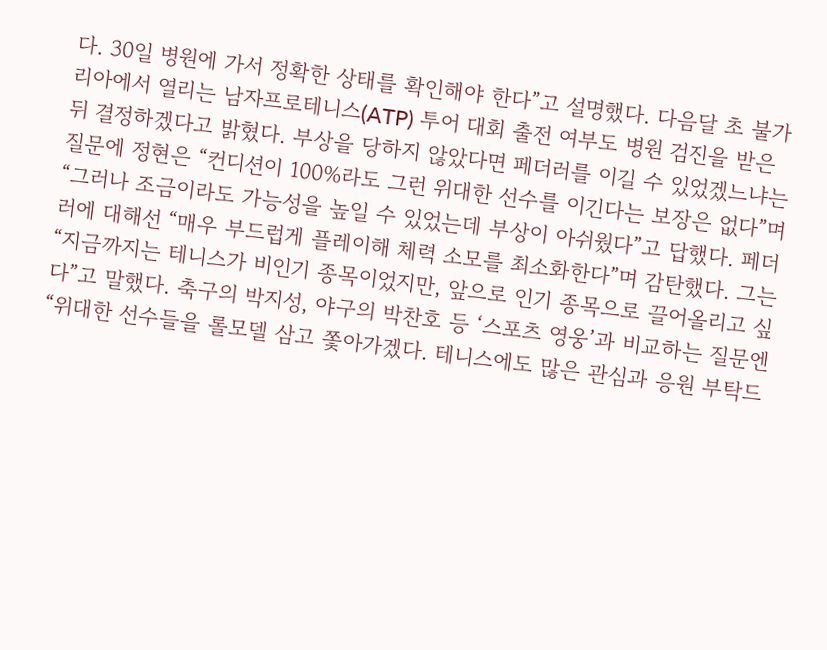다. 30일 병원에 가서 정확한 상태를 확인해야 한다”고 설명했다. 다음달 초 불가리아에서 열리는 남자프로테니스(ATP) 투어 대회 출전 여부도 병원 검진을 받은 뒤 결정하겠다고 밝혔다. 부상을 당하지 않았다면 페더러를 이길 수 있었겠느냐는 질문에 정현은 “컨디션이 100%라도 그런 위대한 선수를 이긴다는 보장은 없다”며 “그러나 조금이라도 가능성을 높일 수 있었는데 부상이 아쉬웠다”고 답했다. 페더러에 대해선 “매우 부드럽게 플레이해 체력 소모를 최소화한다”며 감탄했다. 그는 “지금까지는 테니스가 비인기 종목이었지만, 앞으로 인기 종목으로 끌어올리고 싶다”고 말했다. 축구의 박지성, 야구의 박찬호 등 ‘스포츠 영웅’과 비교하는 질문엔 “위대한 선수들을 롤모델 삼고 쫓아가겠다. 테니스에도 많은 관심과 응원 부탁드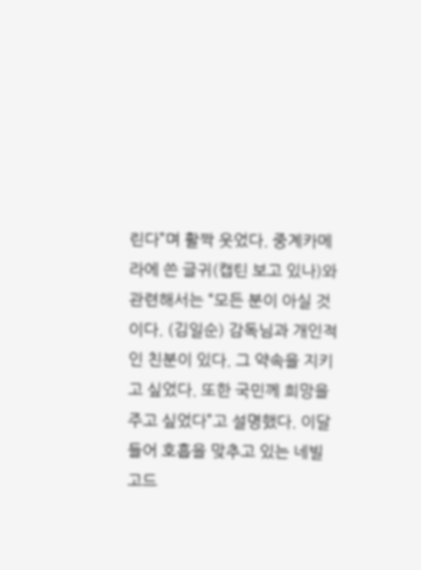린다”며 활짝 웃었다. 중계카메라에 쓴 글귀(캡틴 보고 있나)와 관련해서는 “모든 분이 아실 것이다. (김일순) 감독님과 개인적인 친분이 있다. 그 약속을 지키고 싶었다. 또한 국민께 희망을 주고 싶었다”고 설명했다. 이달 들어 호흡을 맞추고 있는 네빌 고드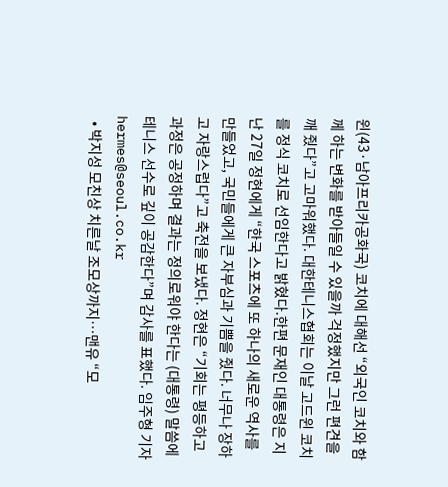윈(43·남아프리카공화국) 코치에 대해선 “외국인 코치와 함께 하는 변화를 받아들일 수 있을까 걱정했지만 그런 편견을 깨 줬다”고 고마워했다. 대한테니스협회는 이날 고드윈 코치를 정식 코치로 선임한다고 밝혔다.한편 문재인 대통령은 지난 27일 정현에게 “한국 스포츠에 또 하나의 새로운 역사를 만들었고, 국민들에게 큰 자부심과 기쁨을 줬다. 너무나 장하고 자랑스럽다”고 축전을 보냈다. 정현은 “기회는 평등하고 과정은 공정하며 결과는 정의로워야 한다는 (대통령) 말씀에 테니스 선수로 깊이 공감한다”며 감사를 표했다. 임주형 기자 hermes@seoul.co.kr
  • 박지성 모친상 치른날 조모상까지…맨유 “모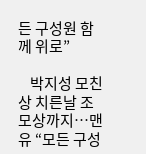든 구성원 함께 위로”

    박지성 모친상 치른날 조모상까지…맨유 “모든 구성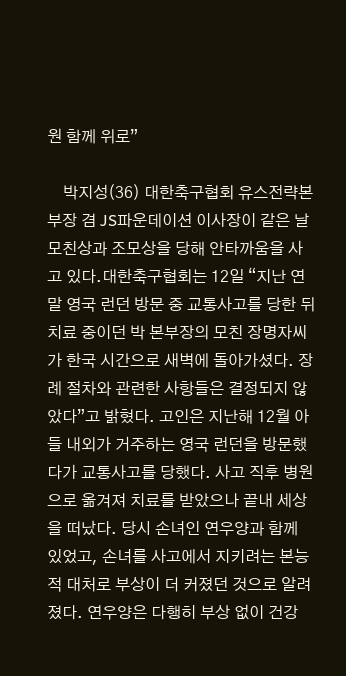원 함께 위로”

    박지성(36) 대한축구협회 유스전략본부장 겸 JS파운데이션 이사장이 같은 날 모친상과 조모상을 당해 안타까움을 사고 있다.대한축구협회는 12일 “지난 연말 영국 런던 방문 중 교통사고를 당한 뒤 치료 중이던 박 본부장의 모친 장명자씨가 한국 시간으로 새벽에 돌아가셨다. 장례 절차와 관련한 사항들은 결정되지 않았다”고 밝혔다. 고인은 지난해 12월 아들 내외가 거주하는 영국 런던을 방문했다가 교통사고를 당했다. 사고 직후 병원으로 옮겨져 치료를 받았으나 끝내 세상을 떠났다. 당시 손녀인 연우양과 함께 있었고, 손녀를 사고에서 지키려는 본능적 대처로 부상이 더 커졌던 것으로 알려졌다. 연우양은 다행히 부상 없이 건강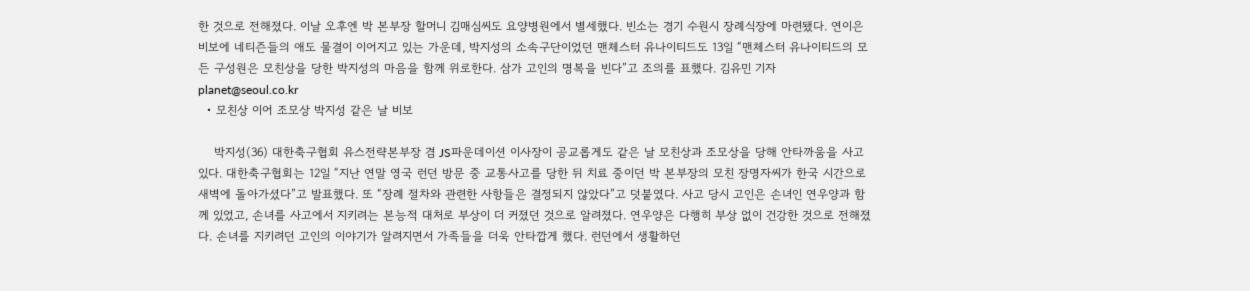한 것으로 전해졌다. 이날 오후엔 박 본부장 할머니 김매심씨도 요양병원에서 별세했다. 빈소는 경기 수원시 장례식장에 마련됐다. 연이은 비보에 네티즌들의 애도 물결이 이어지고 있는 가운데, 박지성의 소속구단이었던 맨체스터 유나이티드도 13일 “맨체스터 유나이티드의 모든 구성원은 모친상을 당한 박지성의 마음을 함께 위로한다. 삼가 고인의 명복을 빈다”고 조의를 표했다. 김유민 기자 planet@seoul.co.kr
  • 모친상 이어 조모상 박지성 같은 날 비보

    박지성(36) 대한축구협회 유스전략본부장 겸 JS파운데이션 이사장이 공교롭게도 같은 날 모친상과 조모상을 당해 안타까움을 사고 있다. 대한축구협회는 12일 “지난 연말 영국 런던 방문 중 교통사고를 당한 뒤 치료 중이던 박 본부장의 모친 장명자씨가 한국 시간으로 새벽에 돌아가셨다”고 발표했다. 또 “장례 절차와 관련한 사항들은 결정되지 않았다”고 덧붙였다. 사고 당시 고인은 손녀인 연우양과 함께 있었고, 손녀를 사고에서 지키려는 본능적 대처로 부상이 더 커졌던 것으로 알려졌다. 연우양은 다행히 부상 없이 건강한 것으로 전해졌다. 손녀를 지키려던 고인의 이야기가 알려지면서 가족들을 더욱 안타깝게 했다. 런던에서 생활하던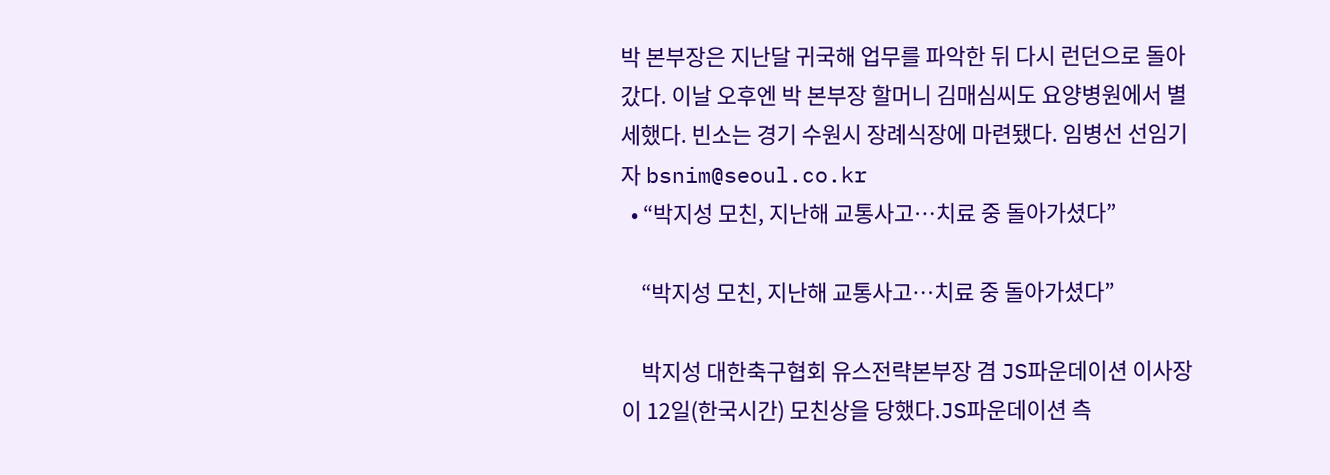박 본부장은 지난달 귀국해 업무를 파악한 뒤 다시 런던으로 돌아갔다. 이날 오후엔 박 본부장 할머니 김매심씨도 요양병원에서 별세했다. 빈소는 경기 수원시 장례식장에 마련됐다. 임병선 선임기자 bsnim@seoul.co.kr
  • “박지성 모친, 지난해 교통사고…치료 중 돌아가셨다”

    “박지성 모친, 지난해 교통사고…치료 중 돌아가셨다”

    박지성 대한축구협회 유스전략본부장 겸 JS파운데이션 이사장이 12일(한국시간) 모친상을 당했다.JS파운데이션 측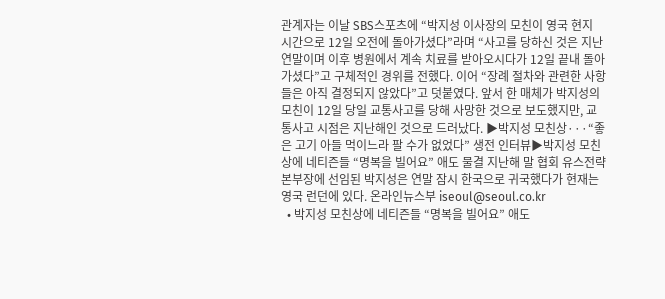관계자는 이날 SBS스포츠에 “박지성 이사장의 모친이 영국 현지 시간으로 12일 오전에 돌아가셨다”라며 “사고를 당하신 것은 지난 연말이며 이후 병원에서 계속 치료를 받아오시다가 12일 끝내 돌아가셨다”고 구체적인 경위를 전했다. 이어 “장례 절차와 관련한 사항들은 아직 결정되지 않았다”고 덧붙였다. 앞서 한 매체가 박지성의 모친이 12일 당일 교통사고를 당해 사망한 것으로 보도했지만, 교통사고 시점은 지난해인 것으로 드러났다. ▶박지성 모친상···“좋은 고기 아들 먹이느라 팔 수가 없었다” 생전 인터뷰▶박지성 모친상에 네티즌들 “명복을 빌어요” 애도 물결 지난해 말 협회 유스전략본부장에 선임된 박지성은 연말 잠시 한국으로 귀국했다가 현재는 영국 런던에 있다. 온라인뉴스부 iseoul@seoul.co.kr
  • 박지성 모친상에 네티즌들 “명복을 빌어요” 애도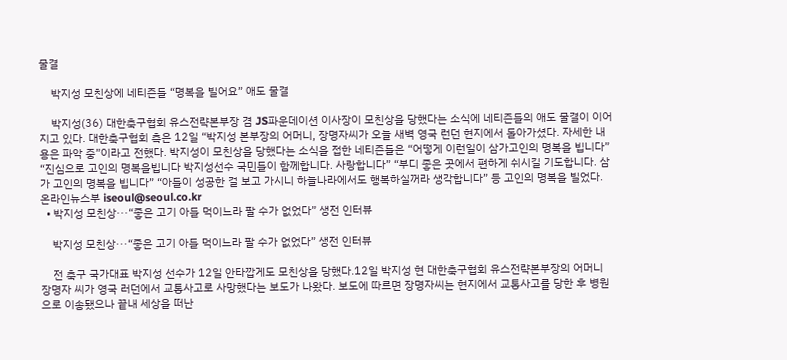물결

    박지성 모친상에 네티즌들 “명복을 빌어요” 애도 물결

    박지성(36) 대한축구협회 유스전략본부장 겸 JS파운데이션 이사장이 모친상을 당했다는 소식에 네티즌들의 애도 물결이 이어지고 있다. 대한축구협회 측은 12일 “박지성 본부장의 어머니, 장명자씨가 오늘 새벽 영국 런던 현지에서 돌아가셨다. 자세한 내용은 파악 중”이라고 전했다. 박지성이 모친상을 당했다는 소식을 접한 네티즌들은 “어떻게 이런일이 삼가고인의 명복을 빕니다” “진심으로 고인의 명복을빕니다 박지성선수 국민들이 함께합니다. 사랑합니다” “부디 좋은 곳에서 편하게 쉬시길 기도합니다. 삼가 고인의 명복을 빕니다” “아들이 성공한 걸 보고 가시니 하늘나라에서도 행복하실꺼라 생각합니다” 등 고인의 명복을 빌었다. 온라인뉴스부 iseoul@seoul.co.kr
  • 박지성 모친상···“좋은 고기 아들 먹이느라 팔 수가 없었다” 생전 인터뷰

    박지성 모친상···“좋은 고기 아들 먹이느라 팔 수가 없었다” 생전 인터뷰

    전 축구 국가대표 박지성 선수가 12일 안타깝게도 모친상을 당했다.12일 박지성 현 대한축구협회 유스전략본부장의 어머니 장명자 씨가 영국 러던에서 교통사고로 사망했다는 보도가 나왔다. 보도에 따르면 장명자씨는 현지에서 교통사고를 당한 후 병원으로 이송됐으나 끝내 세상을 떠난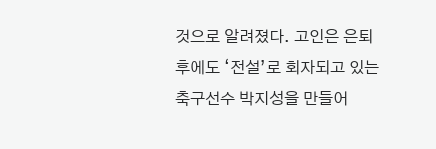것으로 알려졌다. 고인은 은퇴 후에도 ‘전설’로 회자되고 있는 축구선수 박지성을 만들어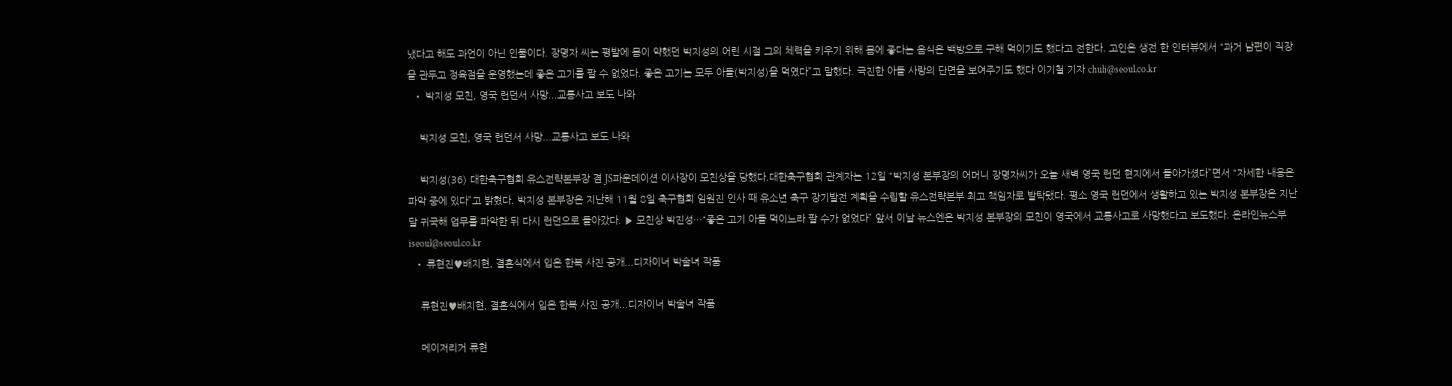냈다고 해도 과언이 아닌 인물이다. 장명자 씨는 평발에 몸이 약했던 박지성의 어린 시절 그의 체력을 키우기 위해 몸에 좋다는 음식은 백방으로 구해 먹이기도 했다고 전한다. 고인은 생전 한 인터뷰에서 “과거 남편이 직장을 관두고 정육점을 운영했는데 좋은 고기를 팔 수 없었다. 좋은 고기는 모두 아들(박지성)을 먹였다”고 말했다. 극진한 아들 사랑의 단면을 보여주기도 했다 이기철 기자 chuli@seoul.co.kr
  • 박지성 모친, 영국 런던서 사망...교통사고 보도 나와

    박지성 모친, 영국 런던서 사망...교통사고 보도 나와

    박지성(36) 대한축구협회 유스전략본부장 겸 JS파운데이션 이사장이 모친상을 당했다.대한축구협회 관계자는 12일 “박지성 본부장의 어머니 장명자씨가 오늘 새벽 영국 런던 현지에서 돌아가셨다”면서 “자세한 내용은 파악 중에 있다”고 밝혔다. 박지성 본부장은 지난해 11월 8일 축구협회 임원진 인사 때 유소년 축구 장기발전 계획을 수립할 유스전략본부 최고 책임자로 발탁됐다. 평소 영국 런던에서 생활하고 있는 박지성 본부장은 지난달 귀국해 업무를 파악한 뒤 다시 런던으로 돌아갔다. ▶ 모친상 박진성···“좋은 고기 아들 먹이느라 팔 수가 없었다” 앞서 이날 뉴스엔은 박지성 본부장의 모친이 영국에서 교통사고로 사망했다고 보도했다. 온라인뉴스부 iseoul@seoul.co.kr
  • 류현진♥배지현, 결혼식에서 입은 한복 사진 공개...디자이너 박술녀 작품

    류현진♥배지현, 결혼식에서 입은 한복 사진 공개...디자이너 박술녀 작품

    메이저리거 류현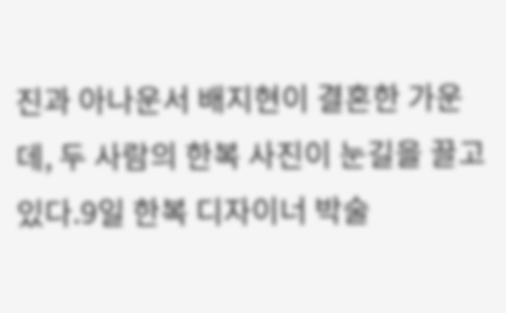진과 아나운서 배지현이 결혼한 가운데, 두 사람의 한복 사진이 눈길을 끌고 있다.9일 한복 디자이너 박술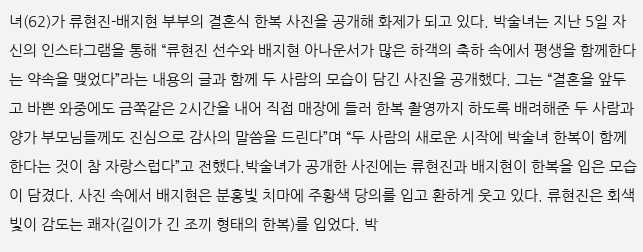녀(62)가 류현진-배지현 부부의 결혼식 한복 사진을 공개해 화제가 되고 있다. 박술녀는 지난 5일 자신의 인스타그램을 통해 “류현진 선수와 배지현 아나운서가 많은 하객의 축하 속에서 평생을 함께한다는 약속을 맺었다”라는 내용의 글과 함께 두 사람의 모습이 담긴 사진을 공개했다. 그는 “결혼을 앞두고 바쁜 와중에도 금쪽같은 2시간을 내어 직접 매장에 들러 한복 촬영까지 하도록 배려해준 두 사람과 양가 부모님들께도 진심으로 감사의 말씀을 드린다”며 “두 사람의 새로운 시작에 박술녀 한복이 함께한다는 것이 참 자랑스럽다”고 전했다.박술녀가 공개한 사진에는 류현진과 배지현이 한복을 입은 모습이 담겼다. 사진 속에서 배지현은 분홍빛 치마에 주황색 당의를 입고 환하게 웃고 있다. 류현진은 회색빛이 감도는 쾌자(길이가 긴 조끼 형태의 한복)를 입었다. 박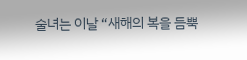술녀는 이날 “새해의 복을 듬뿍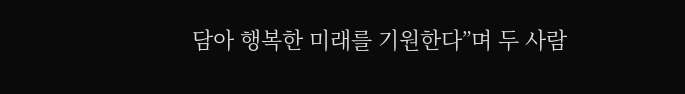담아 행복한 미래를 기원한다”며 두 사람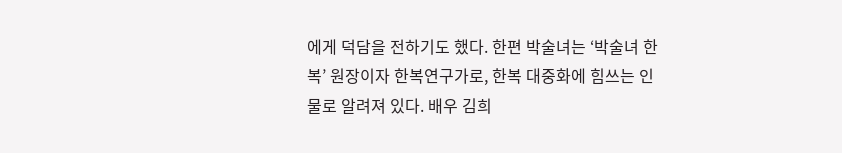에게 덕담을 전하기도 했다. 한편 박술녀는 ‘박술녀 한복’ 원장이자 한복연구가로, 한복 대중화에 힘쓰는 인물로 알려져 있다. 배우 김희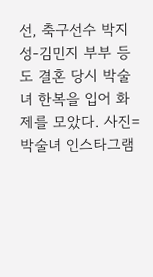선, 축구선수 박지성-김민지 부부 등도 결혼 당시 박술녀 한복을 입어 화제를 모았다. 사진=박술녀 인스타그램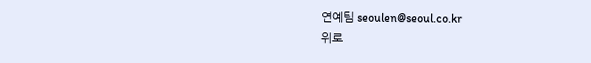연예팀 seoulen@seoul.co.kr
위로